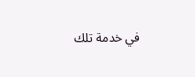في خدمة تلك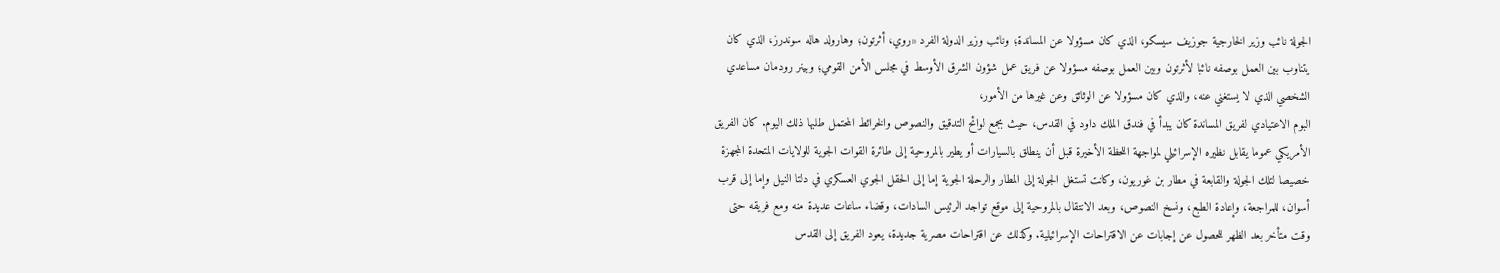الجولة نائب وزير الخارجية جوزيف سيسكو، الذي كان مسؤولا عن المساندة؛ ونائب وزير الدولة الفرد «روي، أثرتون؛ وهارولد هاله سوندرز، الذي كان يتناوب بين العمل بوصفه نائبا لأثرتون وبين العمل بوصفه مسؤولا عن فريق عمل شؤون الشرق الأوسط في مجلس الأمن القومي؛ وبينر رودمان مساعدي الشخصي الذي لا يستغني عنه، والذي كان مسؤولا عن الوثائق وعن غيرها من الأمور،
البوم الاعتيادي لفريق المساندة كان يبدأ في فندق الملك داود في القدس، حيث بجمع لوائح التدقيق والنصوص والخرائط المحتمل طلبها ذلك اليوم. كان الفريق الأمريكي عموما يقابل نظيره الإسرائيلي لمواجهة اللحظة الأخيرة قبل أن ينطلق بالسيارات أو يطير بالمروحية إلى طائرة القوات الجوية للولايات المتحدة المجهزة خصيصا لتلك الجولة والقابعة في مطار بن غوريون، وكانت تستغل الجولة إلى المطار والرحلة الجوية إما إلى الحقل الجوي العسكري في دلتا النيل وإما إلى قرب أسوان، للمراجعة، وإعادة الطبع، ونسخ النصوص، وبعد الانتقال بالمروحية إلى موقع تواجد الرئيس السادات، وقضاء ساعات عديدة منه ومع فريقه حتى وقت متأخر بعد الظهر للحصول عن إجابات عن الاقتراحات الإسرائيلية. وكذلك عن اقتراحات مصرية جديدة، يعود الفريق إلى القدس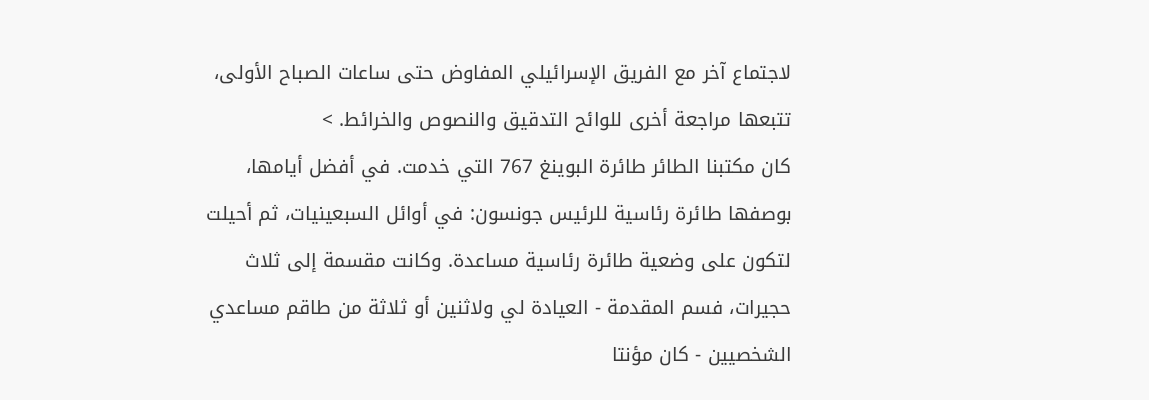لاجتماع آخر مع الفريق الإسرائيلي المفاوض حتى ساعات الصباح الأولى، تتبعها مراجعة أخرى للوائح التدقيق والنصوص والخرائط. >
كان مكتبنا الطائر طائرة البوينغ 767 التي خدمت. في أفضل أيامها، بوصفها طائرة رئاسية للرئيس جونسون: في أوائل السبعينيات، ثم أحيلت لتكون على وضعية طائرة رئاسية مساعدة. وكانت مقسمة إلى ثلاث حجيرات، فسم المقدمة - العيادة لي ولاثنين أو ثلاثة من طاقم مساعدي الشخصيين - كان مؤنتا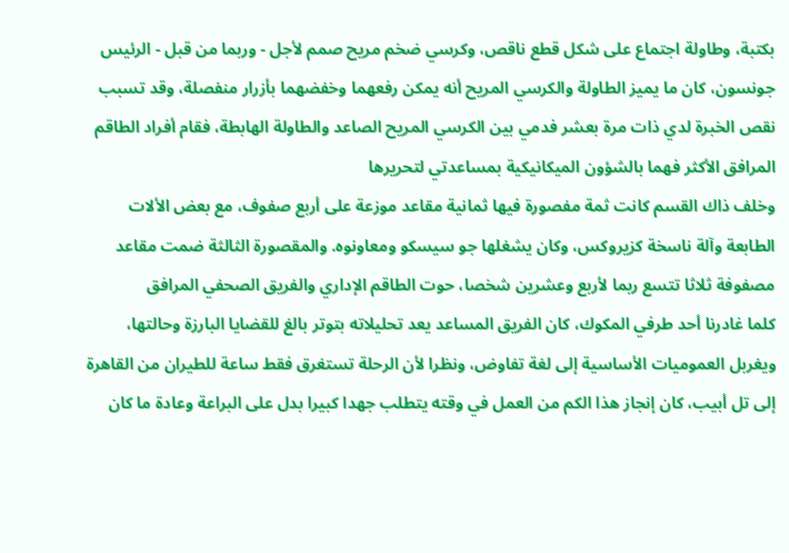بكتبة، وطاولة اجتماع على شكل قطع ناقص، وكرسي ضخم مريح صمم لأجل - وربما من قبل - الرئيس جونسون، كان ما يميز الطاولة والكرسي المريح أنه يمكن رفعهما وخفضهما بأزرار منفصلة، وقد تسبب نقص الخبرة لدي ذات مرة بعشر فدمي بين الكرسي المريح الصاعد والطاولة الهابطة، فقام أفراد الطاقم المرافق الأكثر فهما بالشؤون الميكانيكية بمساعدتي لتحريرها
وخلف ذاك القسم كانت ثمة مفصورة فيها ثمانية مقاعد موزعة على أربع صفوف، مع بعض الألات الطابعة وآلة ناسخة كزيروكس، وكان يشغلها جو سيسكو ومعاونوه. والمقصورة الثالثة ضمت مقاعد مصفوفة ثلاثا تتسع ربما لأربع وعشرين شخصا، حوت الطاقم الإداري والفريق الصحفي المرافق
كلما غادرنا أحد طرفي المكوك، كان الفريق المساعد يعد تحليلاته بتوتر بالغ للقضايا البارزة وحالتها، ويغربل العموميات الأساسية إلى لغة تفاوض، ونظرا لأن الرحلة تستغرق فقط ساعة للطيران من القاهرة إلى تل أبيب، كان إنجاز هذا الكم من العمل في وقته يتطلب جهدا كبيرا بدل على البراعة وعادة ما كان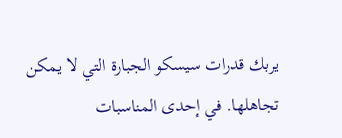يربك قدرات سيسكو الجبارة التي لا يمكن تجاهلها. في إحدى المناسبات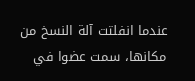عندما انفلتت آلة النسخ من مكانها، سمت عضوا في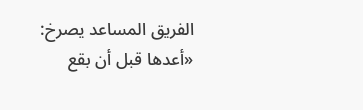الفريق المساعد يصرخ: «أعدها قبل أن بقع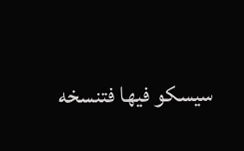سيسكو فيها فتنسخه